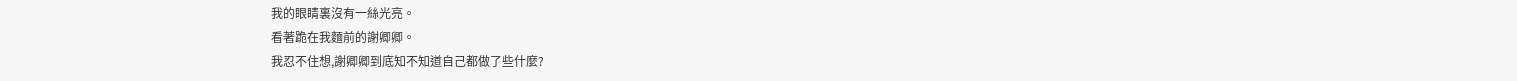我的眼睛裏沒有一絲光亮。
看著跪在我麵前的謝卿卿。
我忍不住想,謝卿卿到底知不知道自己都做了些什麼?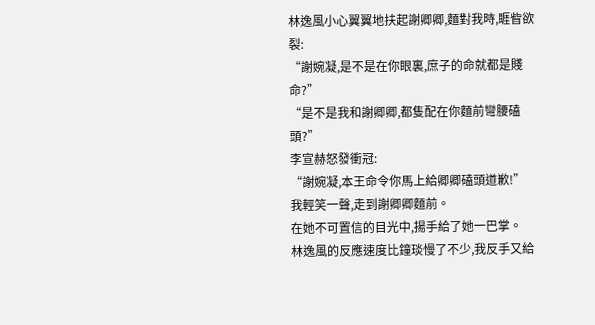林逸風小心翼翼地扶起謝卿卿,麵對我時,睚眥欲裂:
“謝婉凝,是不是在你眼裏,庶子的命就都是賤命?”
“是不是我和謝卿卿,都隻配在你麵前彎腰磕頭?”
李宣赫怒發衝冠:
“謝婉凝,本王命令你馬上給卿卿磕頭道歉!”
我輕笑一聲,走到謝卿卿麵前。
在她不可置信的目光中,揚手給了她一巴掌。
林逸風的反應速度比鐘琰慢了不少,我反手又給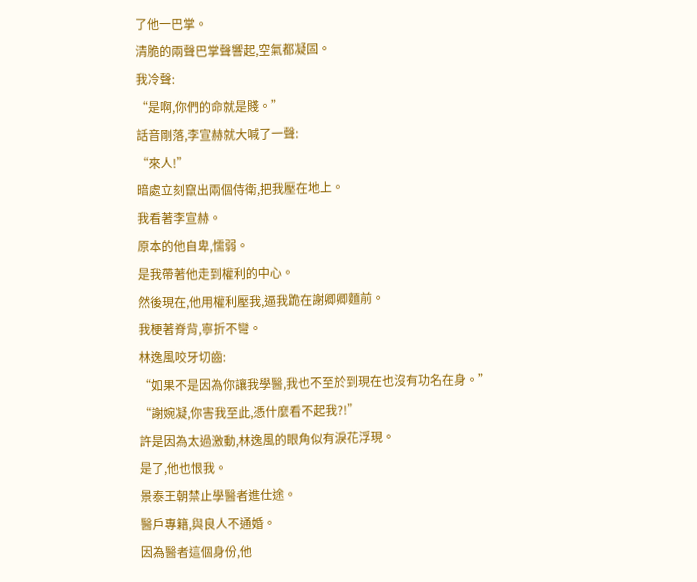了他一巴掌。
清脆的兩聲巴掌聲響起,空氣都凝固。
我冷聲:
“是啊,你們的命就是賤。”
話音剛落,李宣赫就大喊了一聲:
“來人!”
暗處立刻竄出兩個侍衛,把我壓在地上。
我看著李宣赫。
原本的他自卑,懦弱。
是我帶著他走到權利的中心。
然後現在,他用權利壓我,逼我跪在謝卿卿麵前。
我梗著脊背,寧折不彎。
林逸風咬牙切齒:
“如果不是因為你讓我學醫,我也不至於到現在也沒有功名在身。”
“謝婉凝,你害我至此,憑什麼看不起我?!”
許是因為太過激動,林逸風的眼角似有淚花浮現。
是了,他也恨我。
景泰王朝禁止學醫者進仕途。
醫戶專籍,與良人不通婚。
因為醫者這個身份,他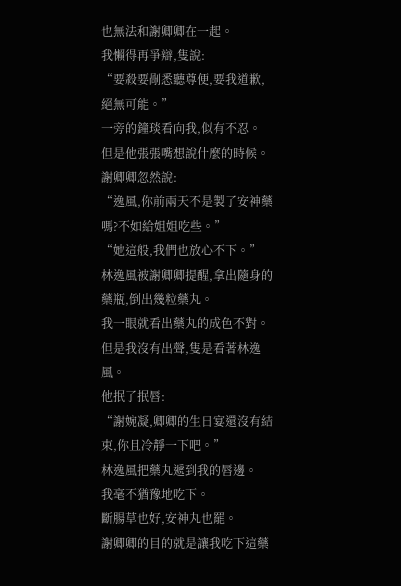也無法和謝卿卿在一起。
我懶得再爭辯,隻說:
“要殺要剮悉聽尊便,要我道歉,絕無可能。”
一旁的鐘琰看向我,似有不忍。
但是他張張嘴想說什麼的時候。
謝卿卿忽然說:
“逸風,你前兩天不是製了安神藥嗎?不如給姐姐吃些。”
“她這般,我們也放心不下。”
林逸風被謝卿卿提醒,拿出隨身的藥瓶,倒出幾粒藥丸。
我一眼就看出藥丸的成色不對。
但是我沒有出聲,隻是看著林逸風。
他抿了抿唇:
“謝婉凝,卿卿的生日宴還沒有結束,你且冷靜一下吧。”
林逸風把藥丸遞到我的唇邊。
我毫不猶豫地吃下。
斷腸草也好,安神丸也罷。
謝卿卿的目的就是讓我吃下這藥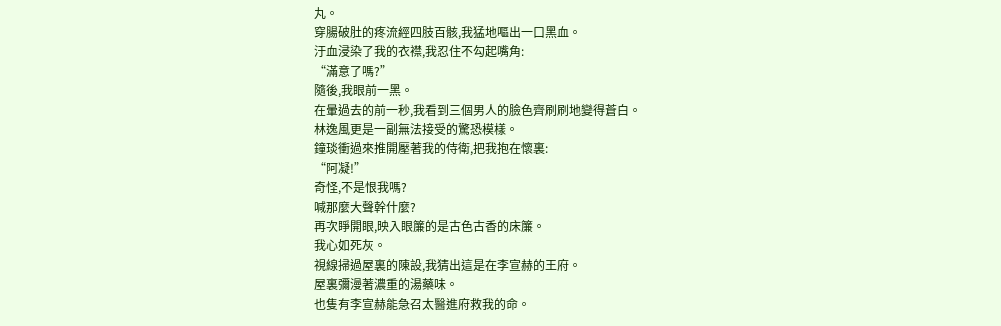丸。
穿腸破肚的疼流經四肢百骸,我猛地嘔出一口黑血。
汙血浸染了我的衣襟,我忍住不勾起嘴角:
“滿意了嗎?”
隨後,我眼前一黑。
在暈過去的前一秒,我看到三個男人的臉色齊刷刷地變得蒼白。
林逸風更是一副無法接受的驚恐模樣。
鐘琰衝過來推開壓著我的侍衛,把我抱在懷裏:
“阿凝!”
奇怪,不是恨我嗎?
喊那麼大聲幹什麼?
再次睜開眼,映入眼簾的是古色古香的床簾。
我心如死灰。
視線掃過屋裏的陳設,我猜出這是在李宣赫的王府。
屋裏彌漫著濃重的湯藥味。
也隻有李宣赫能急召太醫進府救我的命。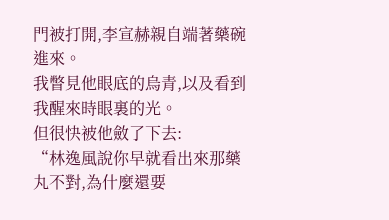門被打開,李宣赫親自端著藥碗進來。
我瞥見他眼底的烏青,以及看到我醒來時眼裏的光。
但很快被他斂了下去:
“林逸風說你早就看出來那藥丸不對,為什麼還要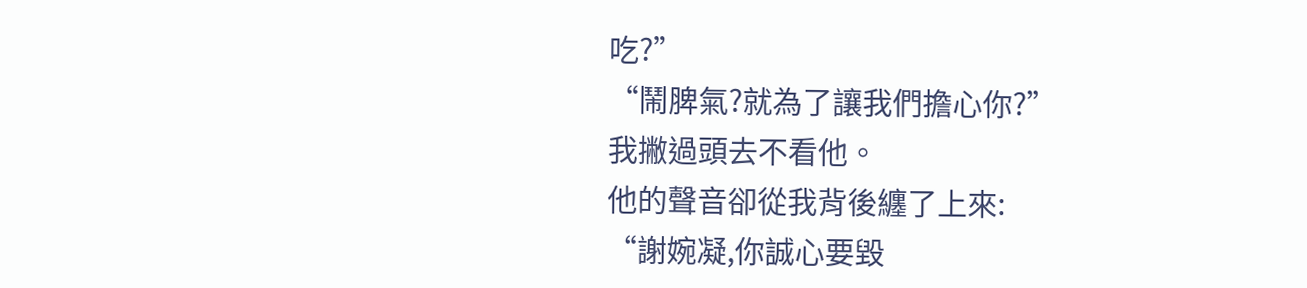吃?”
“鬧脾氣?就為了讓我們擔心你?”
我撇過頭去不看他。
他的聲音卻從我背後纏了上來:
“謝婉凝,你誠心要毀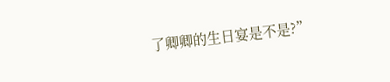了卿卿的生日宴是不是?”